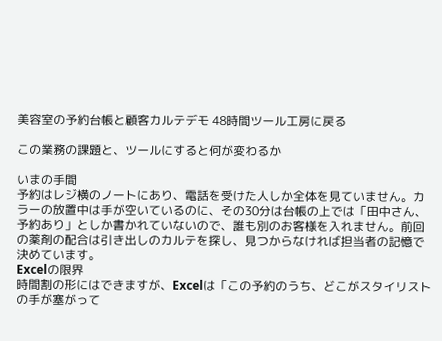美容室の予約台帳と顧客カルテデモ 48時間ツール工房に戻る

この業務の課題と、ツールにすると何が変わるか

いまの手間
予約はレジ横のノートにあり、電話を受けた人しか全体を見ていません。カラーの放置中は手が空いているのに、その30分は台帳の上では「田中さん、予約あり」としか書かれていないので、誰も別のお客様を入れません。前回の薬剤の配合は引き出しのカルテを探し、見つからなければ担当者の記憶で決めています。
Excelの限界
時間割の形にはできますが、Excelは「この予約のうち、どこがスタイリストの手が塞がって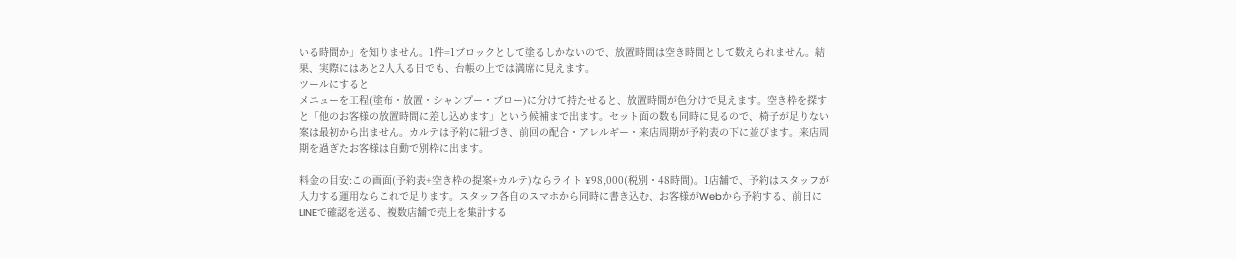いる時間か」を知りません。1件=1ブロックとして塗るしかないので、放置時間は空き時間として数えられません。結果、実際にはあと2人入る日でも、台帳の上では満席に見えます。
ツールにすると
メニューを工程(塗布・放置・シャンプー・ブロー)に分けて持たせると、放置時間が色分けで見えます。空き枠を探すと「他のお客様の放置時間に差し込めます」という候補まで出ます。セット面の数も同時に見るので、椅子が足りない案は最初から出ません。カルテは予約に紐づき、前回の配合・アレルギー・来店周期が予約表の下に並びます。来店周期を過ぎたお客様は自動で別枠に出ます。

料金の目安:この画面(予約表+空き枠の提案+カルテ)ならライト ¥98,000(税別・48時間)。1店舗で、予約はスタッフが入力する運用ならこれで足ります。スタッフ各自のスマホから同時に書き込む、お客様がWebから予約する、前日にLINEで確認を送る、複数店舗で売上を集計する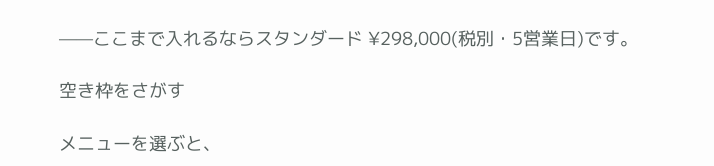——ここまで入れるならスタンダード ¥298,000(税別・5営業日)です。

空き枠をさがす

メニューを選ぶと、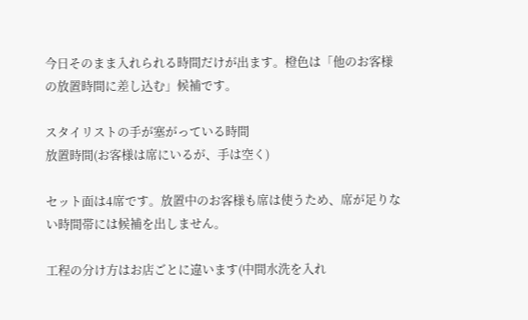今日そのまま入れられる時間だけが出ます。橙色は「他のお客様の放置時間に差し込む」候補です。

スタイリストの手が塞がっている時間
放置時間(お客様は席にいるが、手は空く)

セット面は4席です。放置中のお客様も席は使うため、席が足りない時間帯には候補を出しません。

工程の分け方はお店ごとに違います(中間水洗を入れ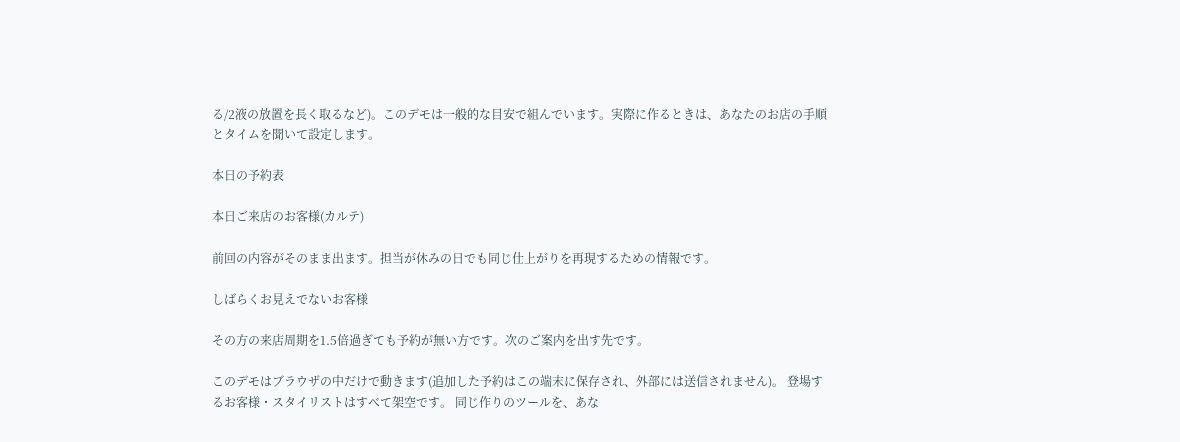る/2液の放置を長く取るなど)。このデモは一般的な目安で組んでいます。実際に作るときは、あなたのお店の手順とタイムを聞いて設定します。

本日の予約表

本日ご来店のお客様(カルテ)

前回の内容がそのまま出ます。担当が休みの日でも同じ仕上がりを再現するための情報です。

しばらくお見えでないお客様

その方の来店周期を1.5倍過ぎても予約が無い方です。次のご案内を出す先です。

このデモはブラウザの中だけで動きます(追加した予約はこの端末に保存され、外部には送信されません)。 登場するお客様・スタイリストはすべて架空です。 同じ作りのツールを、あな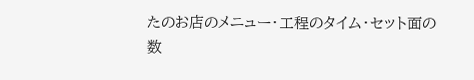たのお店のメニュー・工程のタイム・セット面の数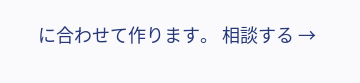に合わせて作ります。 相談する →